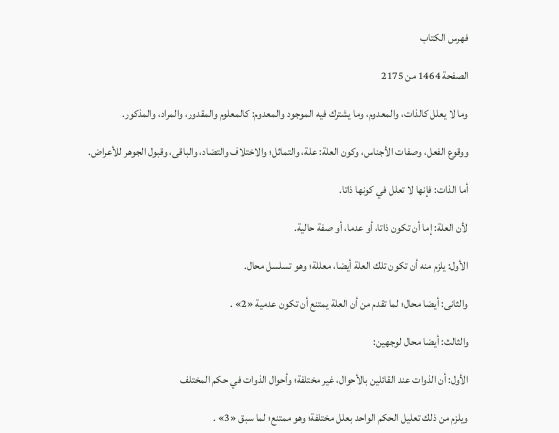فهرس الكتاب

الصفحة 1464 من 2175

وما لا يعلل كالذات، والمعدوم، وما يشترك فيه الموجود والمعدوم: كالمعلوم والمقدور، والمراد، والمذكور.

ووقوع الفعل، وصفات الأجناس، وكون العلة: علة، والتماثل؛ والاختلاف والتضاد، والباقى، وقبول الجوهر للأعراض.

أما الذات: فإنها لا تعلل في كونها ذاتا.

لأن العلة: إما أن تكون ذاتا، أو عدما، أو صفة حالية.

الأول: يلزم منه أن تكون تلك العلة أيضا، معللة؛ وهو تسلسل محال.

والثانى: أيضا محال؛ لما تقدم من أن العلة يمتنع أن تكون عدمية «2» .

والثالث: أيضا محال لوجهين:

الأول: أن الذوات عند القائلين بالأحوال، غير مختلفة؛ وأحوال الذوات في حكم المختلف

ويلزم من ذلك تعليل الحكم الواحد بعلل مختلفة؛ وهو ممتنع؛ لما سبق «3» .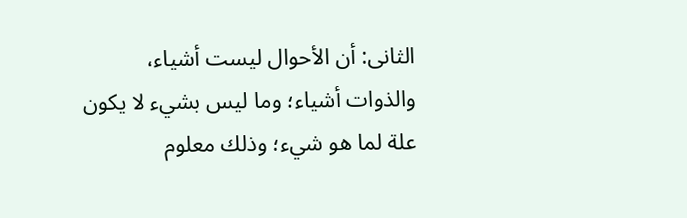الثانى: أن الأحوال ليست أشياء، والذوات أشياء؛ وما ليس بشيء لا يكون علة لما هو شيء؛ وذلك معلوم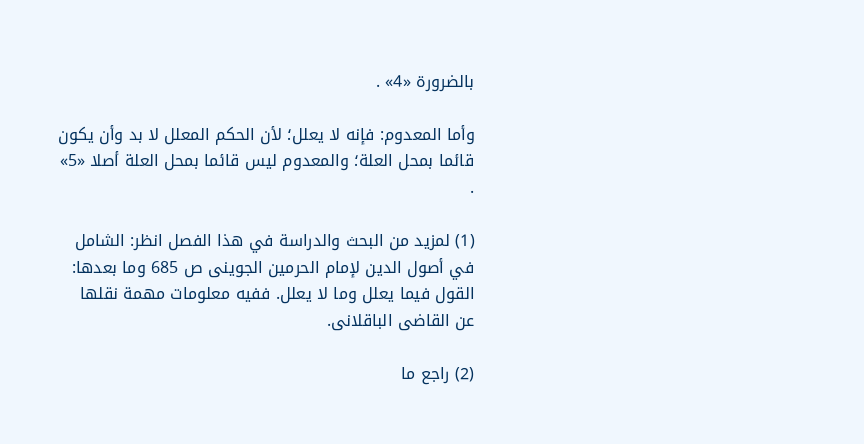بالضرورة «4» .

وأما المعدوم: فإنه لا يعلل؛ لأن الحكم المعلل لا بد وأن يكون قائما بمحل العلة؛ والمعدوم ليس قائما بمحل العلة أصلا «5» .

(1) لمزيد من البحث والدراسة في هذا الفصل انظر: الشامل في أصول الدين لإمام الحرمين الجوينى ص 685 وما بعدها: القول فيما يعلل وما لا يعلل. ففيه معلومات مهمة نقلها عن القاضى الباقلانى.

(2) راجع ما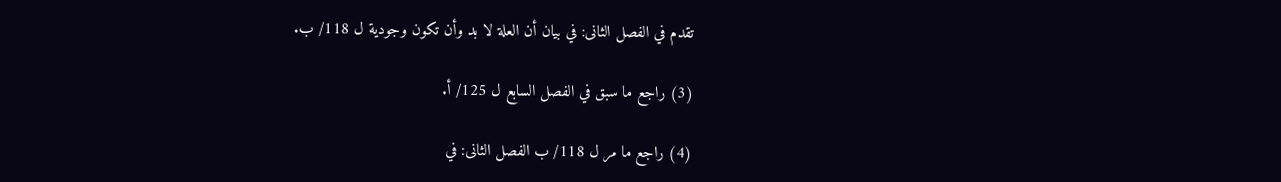تقدم في الفصل الثانى: في بيان أن العلة لا بد وأن تكون وجودية ل 118/ ب.

(3) راجع ما سبق في الفصل السابع ل 125/ أ.

(4) راجع ما مر ل 118/ ب الفصل الثانى: في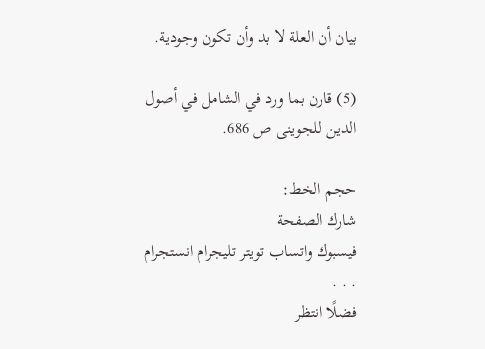بيان أن العلة لا بد وأن تكون وجودية.

(5) قارن بما ورد في الشامل في أصول الدين للجوينى ص 686.

حجم الخط:
شارك الصفحة
فيسبوك واتساب تويتر تليجرام انستجرام
. . .
فضلًا انتظر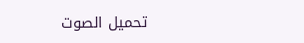تحميل الصوت